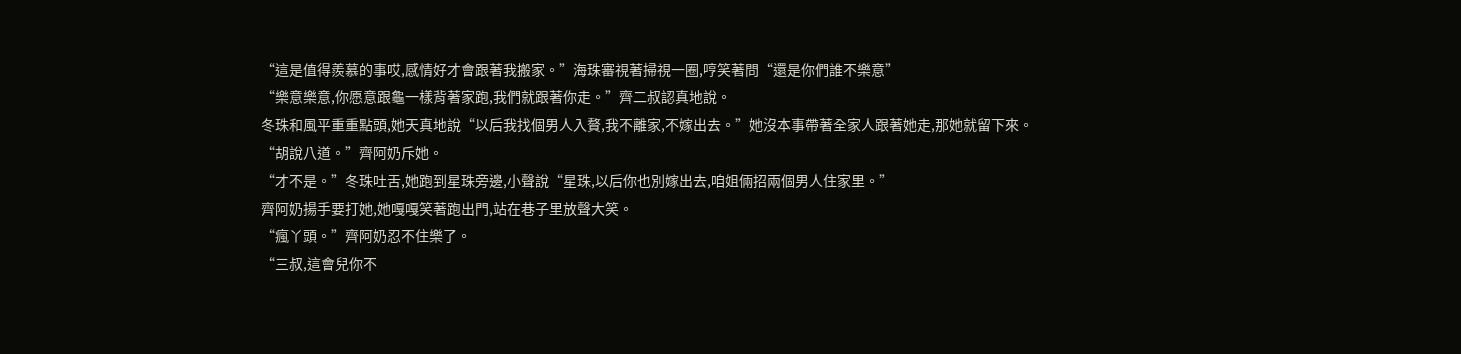“這是值得羨慕的事哎,感情好才會跟著我搬家。”海珠審視著掃視一圈,哼笑著問“還是你們誰不樂意”
“樂意樂意,你愿意跟龜一樣背著家跑,我們就跟著你走。”齊二叔認真地說。
冬珠和風平重重點頭,她天真地說“以后我找個男人入贅,我不離家,不嫁出去。”她沒本事帶著全家人跟著她走,那她就留下來。
“胡說八道。”齊阿奶斥她。
“才不是。”冬珠吐舌,她跑到星珠旁邊,小聲說“星珠,以后你也別嫁出去,咱姐倆招兩個男人住家里。”
齊阿奶揚手要打她,她嘎嘎笑著跑出門,站在巷子里放聲大笑。
“瘋丫頭。”齊阿奶忍不住樂了。
“三叔,這會兒你不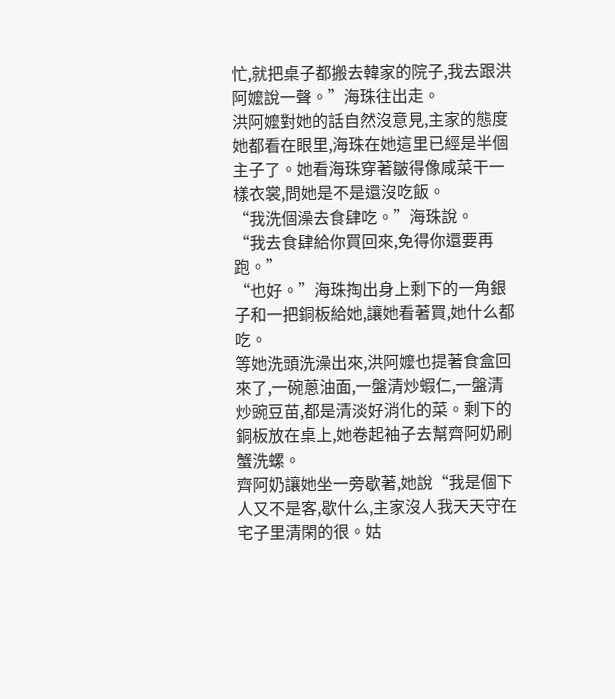忙,就把桌子都搬去韓家的院子,我去跟洪阿嬤說一聲。”海珠往出走。
洪阿嬤對她的話自然沒意見,主家的態度她都看在眼里,海珠在她這里已經是半個主子了。她看海珠穿著皺得像咸菜干一樣衣裳,問她是不是還沒吃飯。
“我洗個澡去食肆吃。”海珠說。
“我去食肆給你買回來,免得你還要再跑。”
“也好。”海珠掏出身上剩下的一角銀子和一把銅板給她,讓她看著買,她什么都吃。
等她洗頭洗澡出來,洪阿嬤也提著食盒回來了,一碗蔥油面,一盤清炒蝦仁,一盤清炒豌豆苗,都是清淡好消化的菜。剩下的銅板放在桌上,她卷起袖子去幫齊阿奶刷蟹洗螺。
齊阿奶讓她坐一旁歇著,她說“我是個下人又不是客,歇什么,主家沒人我天天守在宅子里清閑的很。姑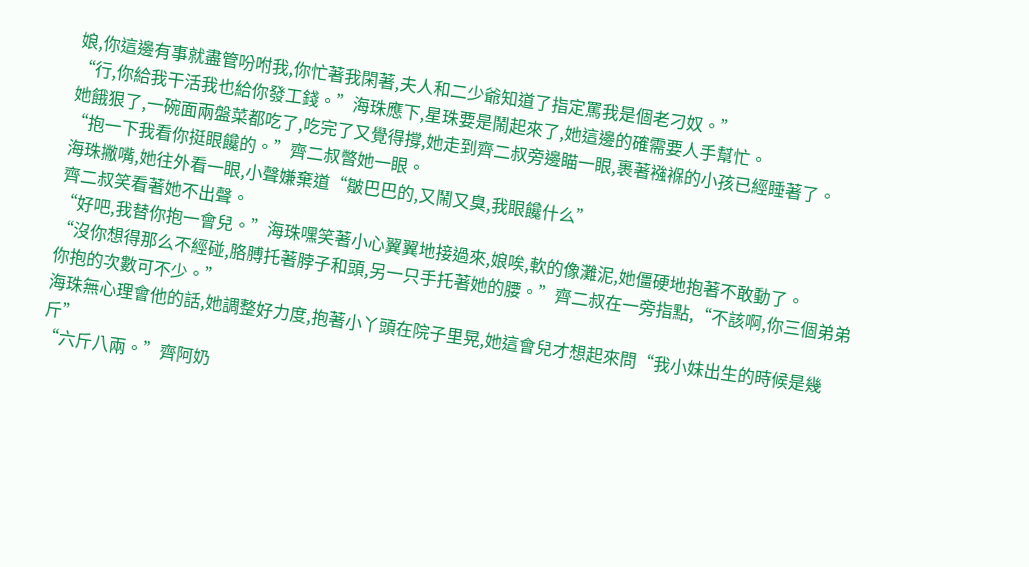娘,你這邊有事就盡管吩咐我,你忙著我閑著,夫人和二少爺知道了指定罵我是個老刁奴。”
“行,你給我干活我也給你發工錢。”海珠應下,星珠要是鬧起來了,她這邊的確需要人手幫忙。
她餓狠了,一碗面兩盤菜都吃了,吃完了又覺得撐,她走到齊二叔旁邊瞄一眼,裹著襁褓的小孩已經睡著了。
“抱一下我看你挺眼饞的。”齊二叔暼她一眼。
海珠撇嘴,她往外看一眼,小聲嫌棄道“皺巴巴的,又鬧又臭,我眼饞什么”
齊二叔笑看著她不出聲。
“好吧,我替你抱一會兒。”海珠嘿笑著小心翼翼地接過來,娘唉,軟的像灘泥,她僵硬地抱著不敢動了。
“沒你想得那么不經碰,胳膊托著脖子和頭,另一只手托著她的腰。”齊二叔在一旁指點,“不該啊,你三個弟弟你抱的次數可不少。”
海珠無心理會他的話,她調整好力度,抱著小丫頭在院子里晃,她這會兒才想起來問“我小妹出生的時候是幾斤”
“六斤八兩。”齊阿奶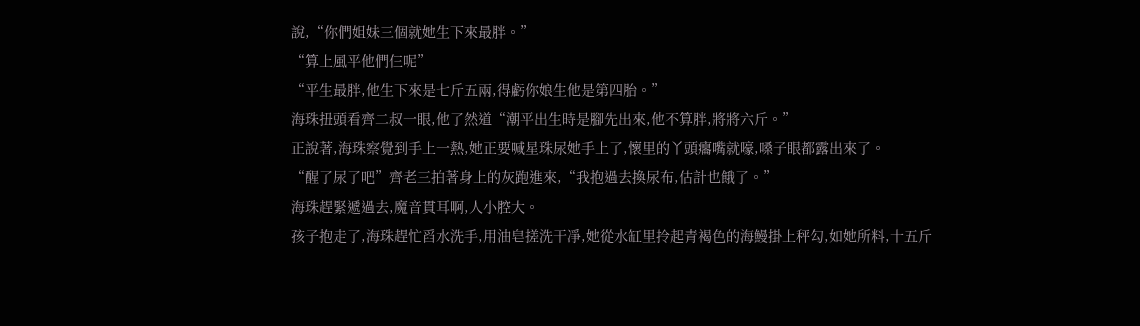說,“你們姐妹三個就她生下來最胖。”
“算上風平他們仨呢”
“平生最胖,他生下來是七斤五兩,得虧你娘生他是第四胎。”
海珠扭頭看齊二叔一眼,他了然道“潮平出生時是腳先出來,他不算胖,將將六斤。”
正說著,海珠察覺到手上一熱,她正要喊星珠尿她手上了,懷里的丫頭癟嘴就嚎,嗓子眼都露出來了。
“醒了尿了吧”齊老三拍著身上的灰跑進來,“我抱過去換尿布,估計也餓了。”
海珠趕緊遞過去,魔音貫耳啊,人小腔大。
孩子抱走了,海珠趕忙舀水洗手,用油皂搓洗干凈,她從水缸里拎起青褐色的海鰻掛上秤勾,如她所料,十五斤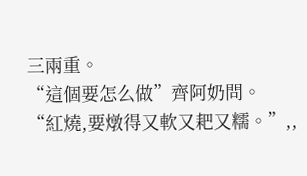三兩重。
“這個要怎么做”齊阿奶問。
“紅燒,要燉得又軟又耙又糯。”,,